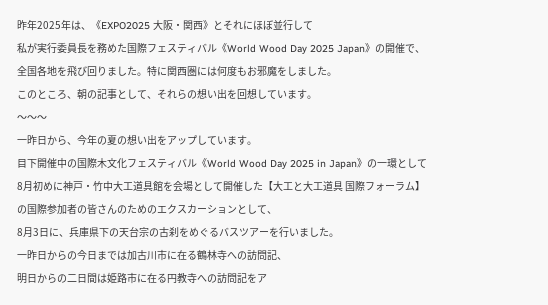昨年2025年は、《EXPO2025 大阪・関西》とそれにほぼ並行して
私が実行委員長を務めた国際フェスティバル《World Wood Day 2025 Japan》の開催で、
全国各地を飛び回りました。特に関西圏には何度もお邪魔をしました。
このところ、朝の記事として、それらの想い出を回想しています。
〜〜〜
一昨日から、今年の夏の想い出をアップしています。
目下開催中の国際木文化フェスティバル《World Wood Day 2025 in Japan》の一環として
8月初めに神戸・竹中大工道具館を会場として開催した【大工と大工道具 国際フォーラム】
の国際参加者の皆さんのためのエクスカーションとして、
8月3日に、兵庫県下の天台宗の古刹をめぐるバスツアーを行いました。
一昨日からの今日までは加古川市に在る鶴林寺への訪問記、
明日からの二日間は姫路市に在る円教寺への訪問記をア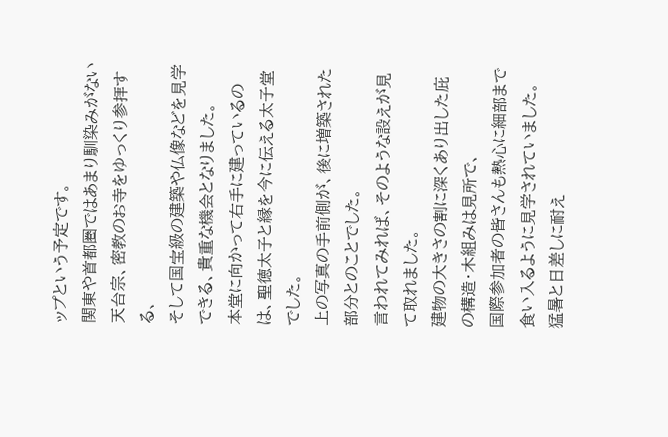ップという予定です。
関東や首都圏ではあまり馴染みがない天台宗、密教のお寺をゆっくり参拝する、
そして国宝級の建築や仏像などを見学できる、貴重な機会となりました。
本堂に向かって右手に建っているのは、聖徳太子と縁を今に伝える太子堂でした。
上の写真の手前側が、後に増築された部分とのことでした。
言われてみれば、そのような設えが見て取れました。
建物の大きさの割に深くあり出した庇の構造・木組みは見所で、
国際参加者の皆さんも熱心に細部まで食い入るように見学されていました。
猛暑と日差しに耐え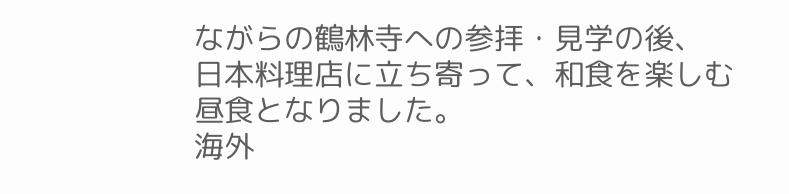ながらの鶴林寺への参拝・見学の後、
日本料理店に立ち寄って、和食を楽しむ昼食となりました。
海外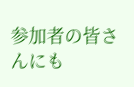参加者の皆さんにも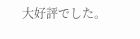大好評でした。